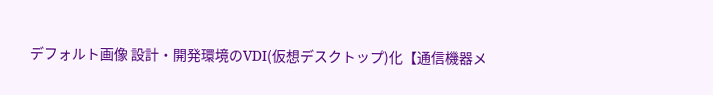デフォルト画像 設計・開発環境のVDI(仮想デスクトップ)化【通信機器メ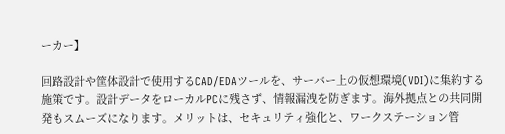ーカー】

回路設計や筐体設計で使用するCAD/EDAツールを、サーバー上の仮想環境(VDI)に集約する施策です。設計データをローカルPCに残さず、情報漏洩を防ぎます。海外拠点との共同開発もスムーズになります。メリットは、セキュリティ強化と、ワークステーション管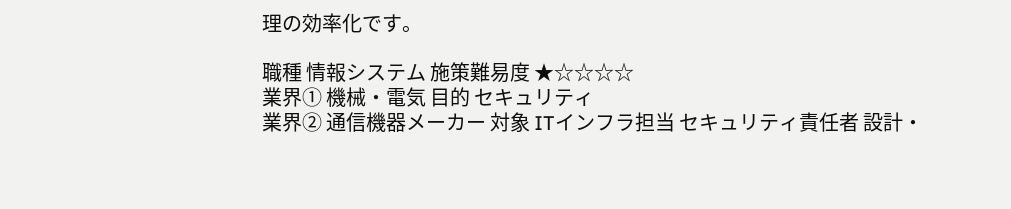理の効率化です。

職種 情報システム 施策難易度 ★☆☆☆☆
業界① 機械・電気 目的 セキュリティ
業界② 通信機器メーカー 対象 ITインフラ担当 セキュリティ責任者 設計・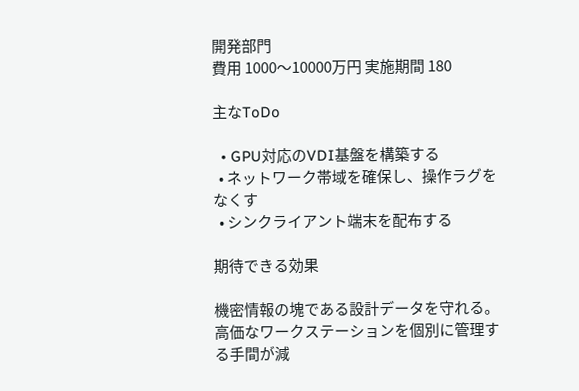開発部門
費用 1000〜10000万円 実施期間 180

主なToDo

  • GPU対応のVDI基盤を構築する
  • ネットワーク帯域を確保し、操作ラグをなくす
  • シンクライアント端末を配布する

期待できる効果

機密情報の塊である設計データを守れる。高価なワークステーションを個別に管理する手間が減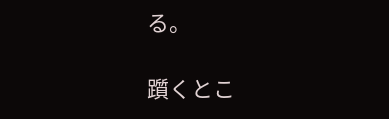る。

躓くとこ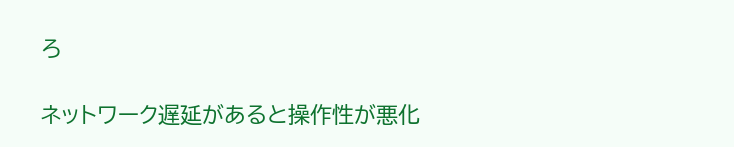ろ

ネットワーク遅延があると操作性が悪化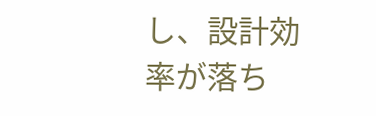し、設計効率が落ち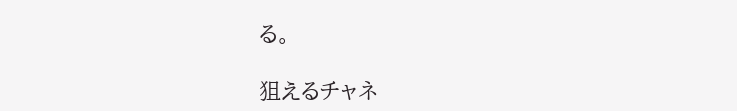る。

狙えるチャネ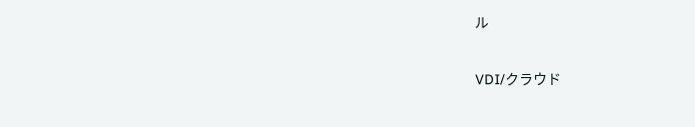ル

VDI/クラウド